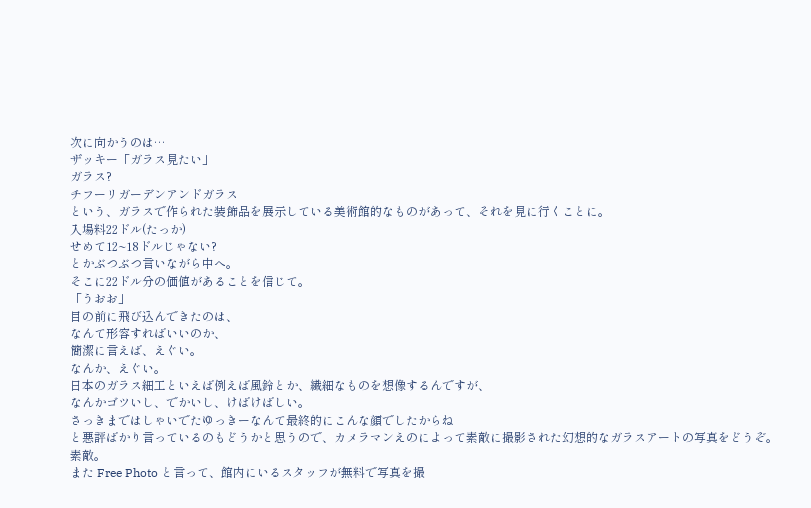次に向かうのは…
ザッキー「ガラス見たい」
ガラス?
チフーリガーデンアンドガラス
という、ガラスで作られた装飾品を展示している美術館的なものがあって、それを見に行くことに。
入場料22ドル(たっか)
せめて12~18ドルじゃない?
とかぶつぶつ言いながら中へ。
そこに22ドル分の価値があることを信じて。
「うおお」
目の前に飛び込んできたのは、
なんて形容すればいいのか、
簡潔に言えば、えぐい。
なんか、えぐい。
日本のガラス細工といえば例えば風鈴とか、繊細なものを想像するんですが、
なんかゴツいし、でかいし、けばけばしい。
さっきまではしゃいでたゆっきーなんて最終的にこんな顔でしたからね
と悪評ばかり言っているのもどうかと思うので、カメラマンえのによって素敵に撮影された幻想的なガラスアートの写真をどうぞ。
素敵。
また Free Photo と言って、館内にいるスタッフが無料で写真を撮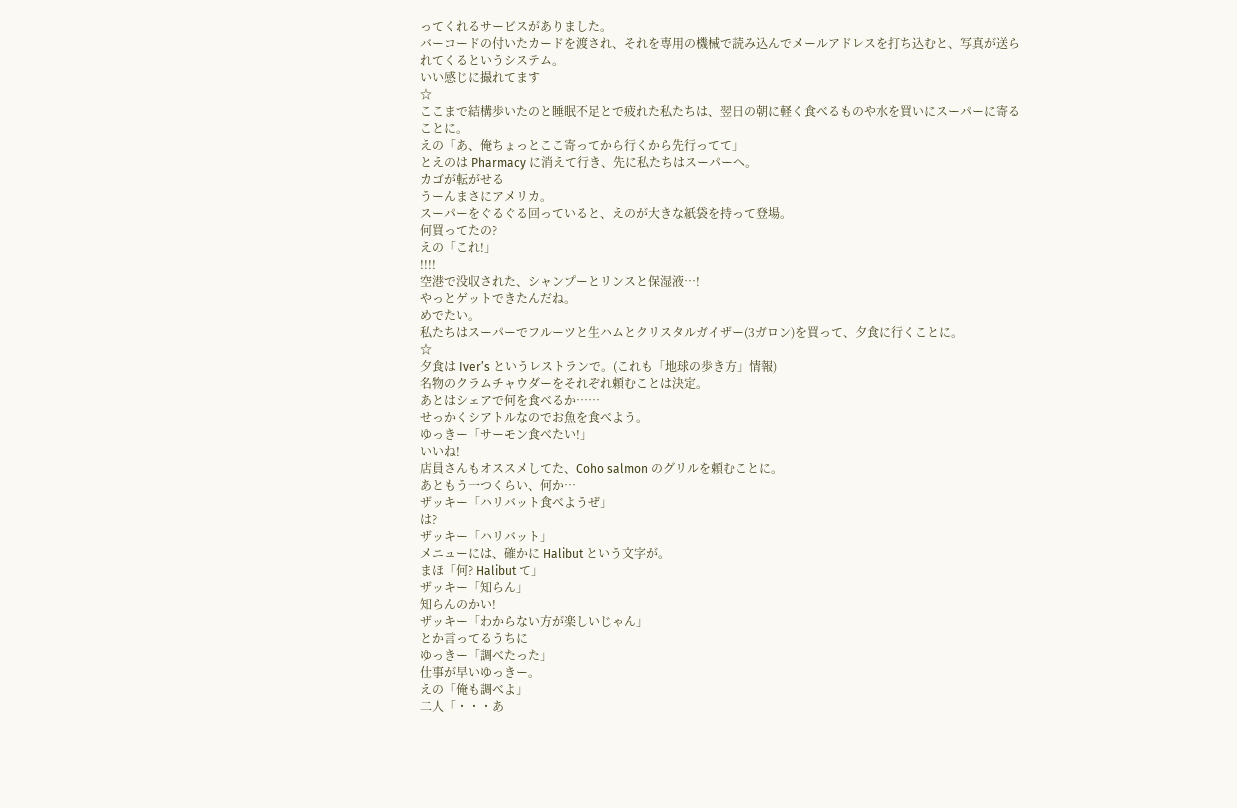ってくれるサービスがありました。
バーコードの付いたカードを渡され、それを専用の機械で読み込んでメールアドレスを打ち込むと、写真が送られてくるというシステム。
いい感じに撮れてます
☆
ここまで結構歩いたのと睡眠不足とで疲れた私たちは、翌日の朝に軽く食べるものや水を買いにスーパーに寄ることに。
えの「あ、俺ちょっとここ寄ってから行くから先行ってて」
とえのは Pharmacy に消えて行き、先に私たちはスーパーへ。
カゴが転がせる
うーんまさにアメリカ。
スーパーをぐるぐる回っていると、えのが大きな紙袋を持って登場。
何買ってたの?
えの「これ!」
!!!!
空港で没収された、シャンプーとリンスと保湿液…!
やっとゲットできたんだね。
めでたい。
私たちはスーパーでフルーツと生ハムとクリスタルガイザー(3ガロン)を買って、夕食に行くことに。
☆
夕食は Iver’s というレストランで。(これも「地球の歩き方」情報)
名物のクラムチャウダーをそれぞれ頼むことは決定。
あとはシェアで何を食べるか……
せっかくシアトルなのでお魚を食べよう。
ゆっきー「サーモン食べたい!」
いいね!
店員さんもオススメしてた、Coho salmon のグリルを頼むことに。
あともう一つくらい、何か…
ザッキー「ハリバット食べようぜ」
は?
ザッキー「ハリバット」
メニューには、確かに Halibut という文字が。
まほ「何? Halibut て」
ザッキー「知らん」
知らんのかい!
ザッキー「わからない方が楽しいじゃん」
とか言ってるうちに
ゆっきー「調べたった」
仕事が早いゆっきー。
えの「俺も調べよ」
二人「・・・あ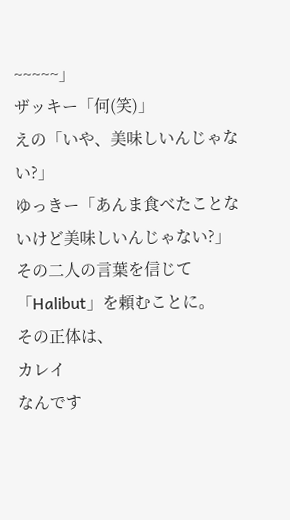~~~~~」
ザッキー「何(笑)」
えの「いや、美味しいんじゃない?」
ゆっきー「あんま食べたことないけど美味しいんじゃない?」
その二人の言葉を信じて「Halibut」を頼むことに。
その正体は、
カレイ
なんです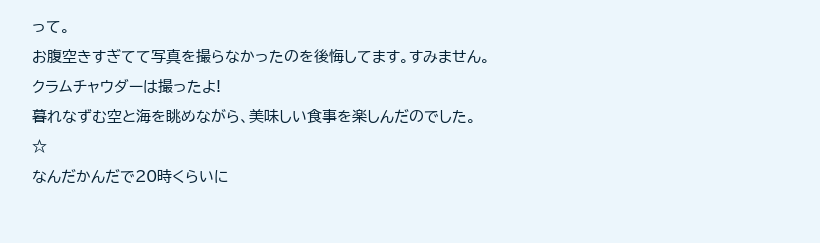って。
お腹空きすぎてて写真を撮らなかったのを後悔してます。すみません。
クラムチャウダーは撮ったよ!
暮れなずむ空と海を眺めながら、美味しい食事を楽しんだのでした。
☆
なんだかんだで20時くらいに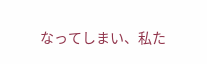なってしまい、私た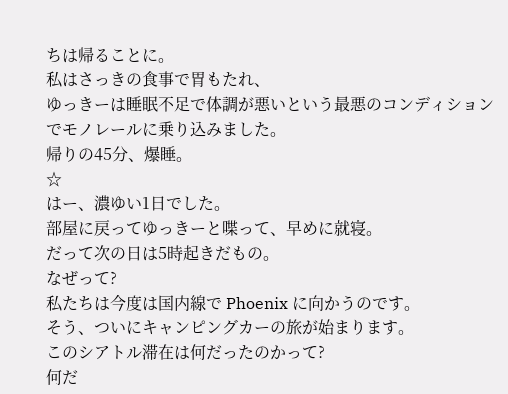ちは帰ることに。
私はさっきの食事で胃もたれ、
ゆっきーは睡眠不足で体調が悪いという最悪のコンディションでモノレールに乗り込みました。
帰りの45分、爆睡。
☆
はー、濃ゆい1日でした。
部屋に戻ってゆっきーと喋って、早めに就寝。
だって次の日は5時起きだもの。
なぜって?
私たちは今度は国内線で Phoenix に向かうのです。
そう、ついにキャンピングカーの旅が始まります。
このシアトル滞在は何だったのかって?
何だ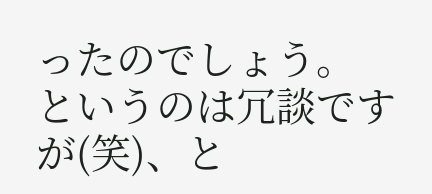ったのでしょう。
というのは冗談ですが(笑)、と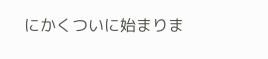にかくついに始まりま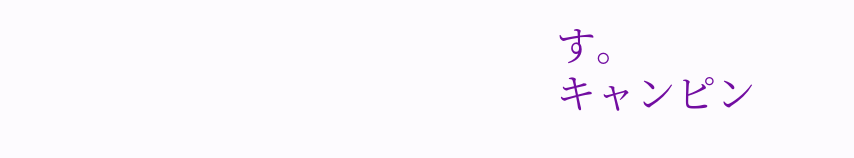す。
キャンピン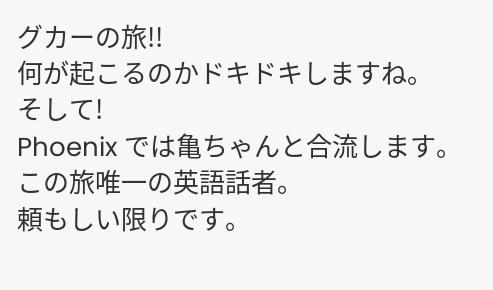グカーの旅!!
何が起こるのかドキドキしますね。
そして!
Phoenix では亀ちゃんと合流します。
この旅唯一の英語話者。
頼もしい限りです。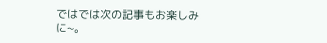ではでは次の記事もお楽しみに~。